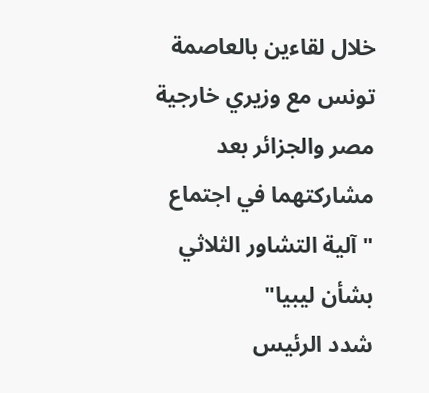خلال لقاءين بالعاصمة تونس مع وزيري خارجية مصر والجزائر بعد مشاركتهما في اجتماع "آلية التشاور الثلاثي بشأن ليبيا"
شدد الرئيس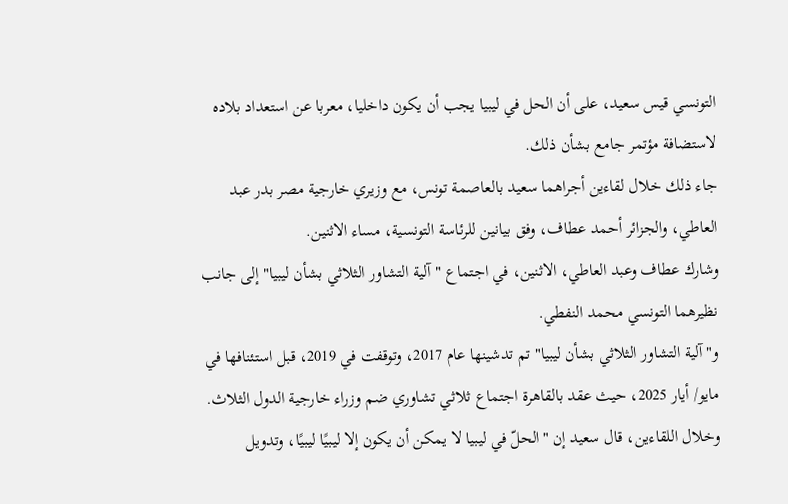التونسي قيس سعيد، على أن الحل في ليبيا يجب أن يكون داخليا، معربا عن استعداد بلاده لاستضافة مؤتمر جامع بشأن ذلك.
جاء ذلك خلال لقاءين أجراهما سعيد بالعاصمة تونس، مع وزيري خارجية مصر بدر عبد العاطي، والجزائر أحمد عطاف، وفق بيانين للرئاسة التونسية، مساء الاثنين.
وشارك عطاف وعبد العاطي، الاثنين، في اجتماع "آلية التشاور الثلاثي بشأن ليبيا" إلى جانب نظيرهما التونسي محمد النفطي.
و"آلية التشاور الثلاثي بشأن ليبيا" تم تدشينها عام 2017، وتوقفت في 2019، قبل استئنافها في مايو/ أيار 2025، حيث عقد بالقاهرة اجتماع ثلاثي تشاوري ضم وزراء خارجية الدول الثلاث.
وخلال اللقاءين، قال سعيد إن "الحلّ في ليبيا لا يمكن أن يكون إلا ليبيًا ليبيًا، وتدويل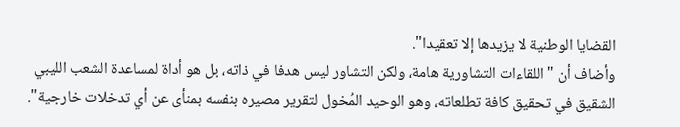القضايا الوطنية لا يزيدها إلا تعقيدا".
وأضاف أن "اللقاءات التشاورية هامة، ولكن التشاور ليس هدفا في ذاته، بل هو أداة لمساعدة الشعب الليبي الشقيق في تحقيق كافة تطلعاته، وهو الوحيد المُخول لتقرير مصيره بنفسه بمنأى عن أي تدخلات خارجية".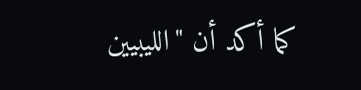كما أكد أن "الليبيين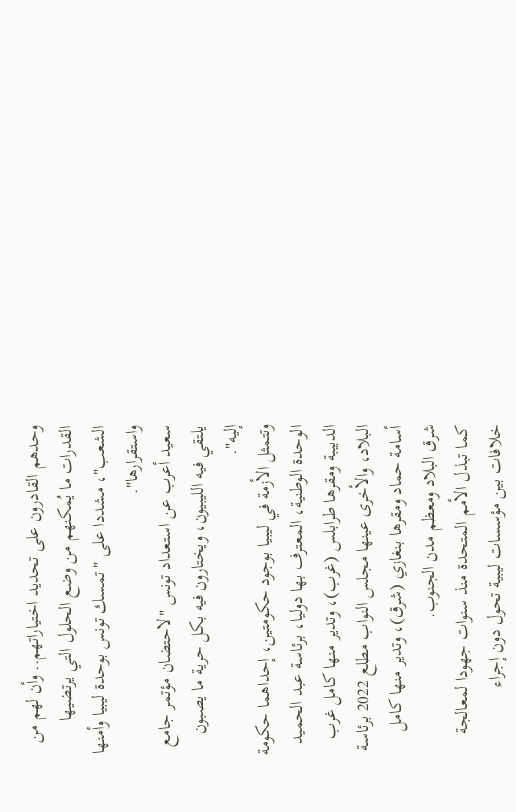وحدهم القادرون على تحديد اختياراتهم.. وأن لهم من القدرات ما يُمكنهم من وضع الحلول التي يرتضيها الشعب"، مشددا على "تمسك تونس بوحدة ليبيا وأمنها واستقرارها".
سعيد أعرب عن استعداد تونس "لاحتضان مؤتمر جامع يلتقي فيه الليبيون، ويختارون فيه بكل حرية ما يصبون إليه".
وتتمثل الأزمة في ليبيا بوجود حكومتين، إحداهما حكومة الوحدة الوطنية، المعترف بها دوليا، برئاسة عبد الحميد الدبيبة ومقرها طرابلس (غرب)، وتدير منها كامل غرب البلاد، والأخرى عينها مجلس النواب مطلع 2022 برئاسة أسامة حماد ومقرها بنغازي (شرق)، وتدير منها كامل شرق البلاد ومعظم مدن الجنوب.
كما تبذل الأمم المتحدة منذ سنوات جهودا لمعالجة خلافات بين مؤسسات ليبية تحول دون إجراء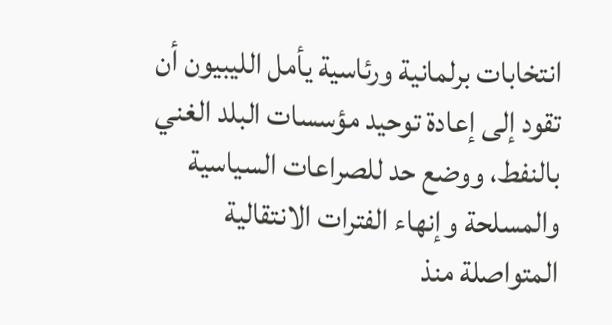انتخابات برلمانية ورئاسية يأمل الليبيون أن تقود إلى إعادة توحيد مؤسسات البلد الغني بالنفط، ووضع حد للصراعات السياسية والمسلحة وإنهاء الفترات الانتقالية المتواصلة منذ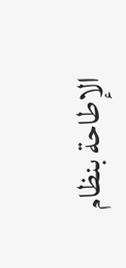الإطاحة بنظام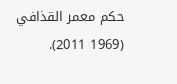حكم معمر القذافي (1969 2011).